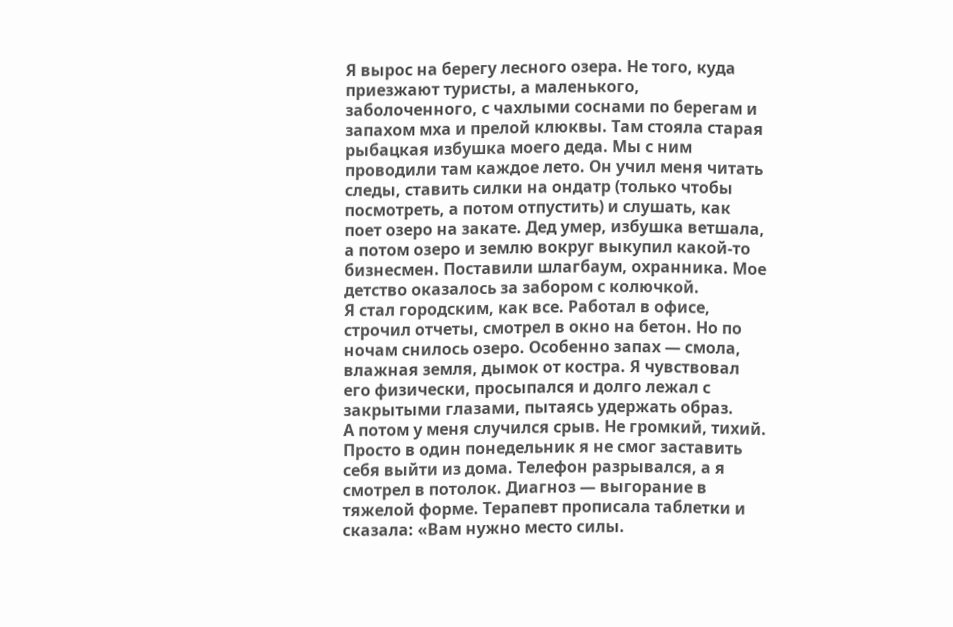Я вырос на берегу лесного озера. Не того, куда приезжают туристы, а маленького, заболоченного, с чахлыми соснами по берегам и запахом мха и прелой клюквы. Там стояла старая рыбацкая избушка моего деда. Мы с ним проводили там каждое лето. Он учил меня читать следы, ставить силки на ондатр (только чтобы посмотреть, а потом отпустить) и слушать, как поет озеро на закате. Дед умер, избушка ветшала, а потом озеро и землю вокруг выкупил какой-то бизнесмен. Поставили шлагбаум, охранника. Мое детство оказалось за забором с колючкой.
Я стал городским, как все. Работал в офисе, строчил отчеты, смотрел в окно на бетон. Но по ночам снилось озеро. Особенно запах — смола, влажная земля, дымок от костра. Я чувствовал его физически, просыпался и долго лежал с закрытыми глазами, пытаясь удержать образ.
А потом у меня случился срыв. Не громкий, тихий. Просто в один понедельник я не смог заставить себя выйти из дома. Телефон разрывался, а я смотрел в потолок. Диагноз — выгорание в тяжелой форме. Терапевт прописала таблетки и сказала: «Вам нужно место силы.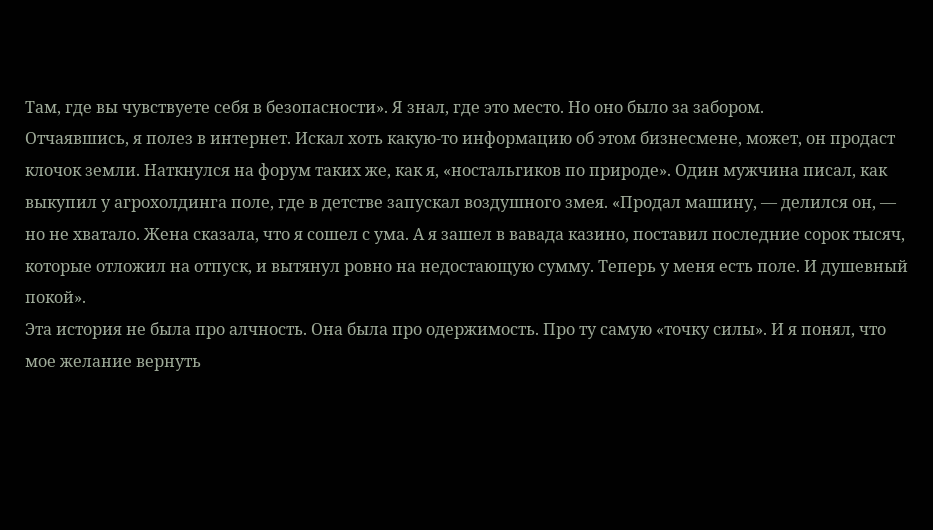Там, где вы чувствуете себя в безопасности». Я знал, где это место. Но оно было за забором.
Отчаявшись, я полез в интернет. Искал хоть какую-то информацию об этом бизнесмене, может, он продаст клочок земли. Наткнулся на форум таких же, как я, «ностальгиков по природе». Один мужчина писал, как выкупил у агрохолдинга поле, где в детстве запускал воздушного змея. «Продал машину, — делился он, — но не хватало. Жена сказала, что я сошел с ума. А я зашел в вавада казино, поставил последние сорок тысяч, которые отложил на отпуск, и вытянул ровно на недостающую сумму. Теперь у меня есть поле. И душевный покой».
Эта история не была про алчность. Она была про одержимость. Про ту самую «точку силы». И я понял, что мое желание вернуть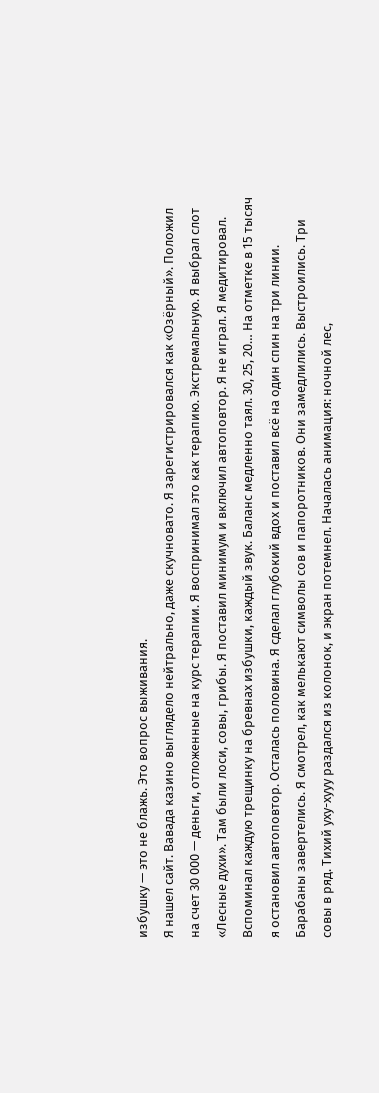избушку — это не блажь. Это вопрос выживания.
Я нашел сайт. Вавада казино выглядело нейтрально, даже скучновато. Я зарегистрировался как «Озёрный». Положил на счет 30 000 — деньги, отложенные на курс терапии. Я воспринимал это как терапию. Экстремальную. Я выбрал слот «Лесные духи». Там были лоси, совы, грибы. Я поставил минимум и включил автоповтор. Я не играл. Я медитировал. Вспоминал каждую трещинку на бревнах избушки, каждый звук. Баланс медленно таял. 30, 25, 20… На отметке в 15 тысяч я остановил автоповтор. Осталась половина. Я сделал глубокий вдох и поставил всё на один спин на три линии.
Барабаны завертелись. Я смотрел, как мелькают символы сов и папоротников. Они замедлились. Выстроились. Три совы в ряд. Тихий уху-хууу раздался из колонок, и экран потемнел. Началась анимация: ночной лес,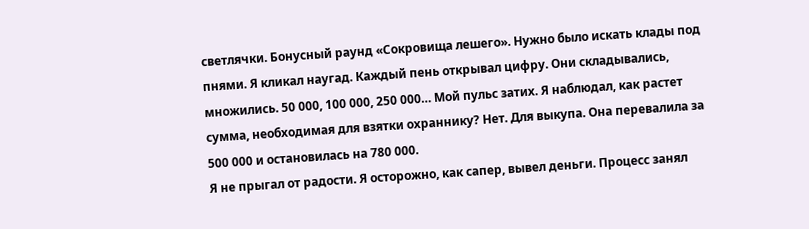светлячки. Бонусный раунд «Сокровища лешего». Нужно было искать клады под пнями. Я кликал наугад. Каждый пень открывал цифру. Они складывались, множились. 50 000, 100 000, 250 000… Мой пульс затих. Я наблюдал, как растет сумма, необходимая для взятки охраннику? Нет. Для выкупа. Она перевалила за 500 000 и остановилась на 780 000.
Я не прыгал от радости. Я осторожно, как сапер, вывел деньги. Процесс занял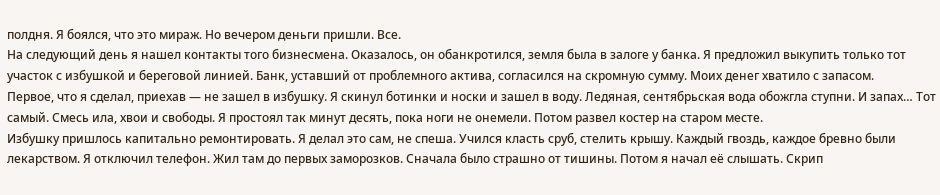полдня. Я боялся, что это мираж. Но вечером деньги пришли. Все.
На следующий день я нашел контакты того бизнесмена. Оказалось, он обанкротился, земля была в залоге у банка. Я предложил выкупить только тот участок с избушкой и береговой линией. Банк, уставший от проблемного актива, согласился на скромную сумму. Моих денег хватило с запасом.
Первое, что я сделал, приехав — не зашел в избушку. Я скинул ботинки и носки и зашел в воду. Ледяная, сентябрьская вода обожгла ступни. И запах… Тот самый. Смесь ила, хвои и свободы. Я простоял так минут десять, пока ноги не онемели. Потом развел костер на старом месте.
Избушку пришлось капитально ремонтировать. Я делал это сам, не спеша. Учился класть сруб, стелить крышу. Каждый гвоздь, каждое бревно были лекарством. Я отключил телефон. Жил там до первых заморозков. Сначала было страшно от тишины. Потом я начал её слышать. Скрип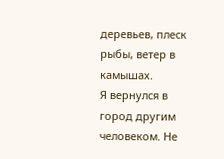деревьев, плеск рыбы, ветер в камышах.
Я вернулся в город другим человеком. Не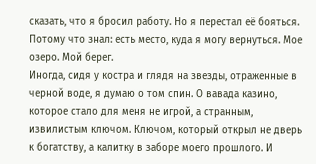сказать, что я бросил работу. Но я перестал её бояться. Потому что знал: есть место, куда я могу вернуться. Мое озеро. Мой берег.
Иногда, сидя у костра и глядя на звезды, отраженные в черной воде, я думаю о том спин. О вавада казино, которое стало для меня не игрой, а странным, извилистым ключом. Ключом, который открыл не дверь к богатству, а калитку в заборе моего прошлого. И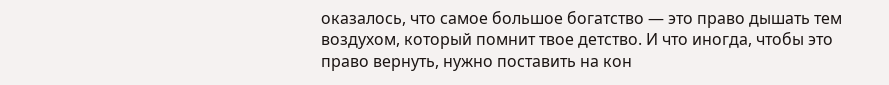оказалось, что самое большое богатство — это право дышать тем воздухом, который помнит твое детство. И что иногда, чтобы это право вернуть, нужно поставить на кон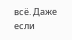всё. Даже если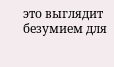это выглядит безумием для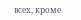всех, кроме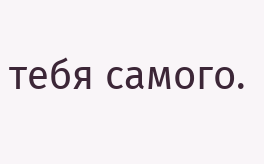тебя самого.